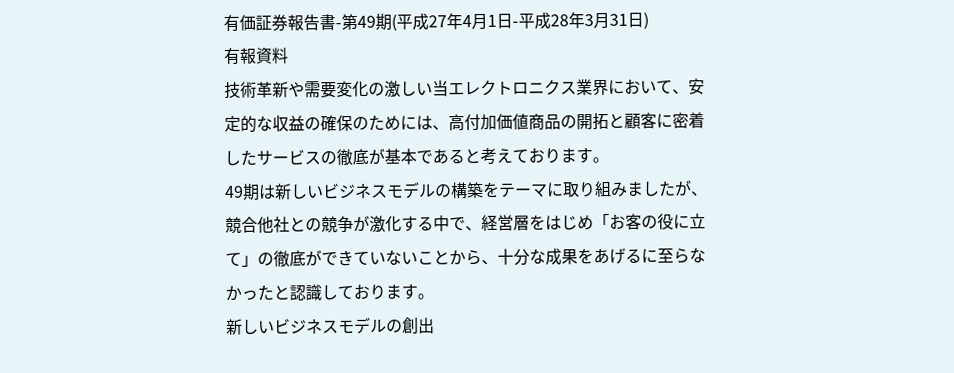有価証券報告書-第49期(平成27年4月1日-平成28年3月31日)
有報資料
技術革新や需要変化の激しい当エレクトロニクス業界において、安定的な収益の確保のためには、高付加価値商品の開拓と顧客に密着したサービスの徹底が基本であると考えております。
49期は新しいビジネスモデルの構築をテーマに取り組みましたが、競合他社との競争が激化する中で、経営層をはじめ「お客の役に立て」の徹底ができていないことから、十分な成果をあげるに至らなかったと認識しております。
新しいビジネスモデルの創出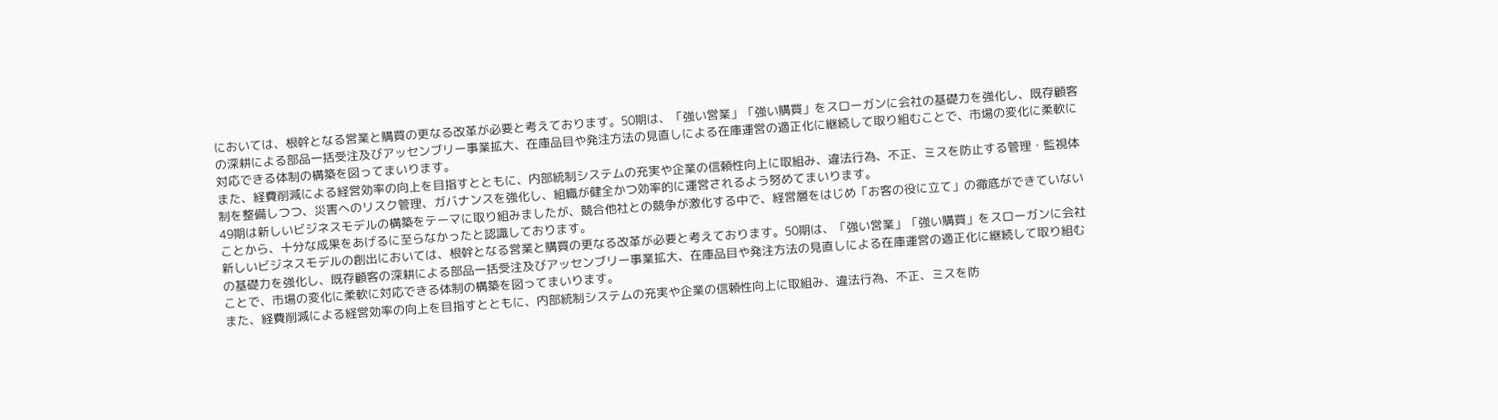においては、根幹となる営業と購買の更なる改革が必要と考えております。50期は、「強い営業」「強い購買」をスローガンに会社の基礎力を強化し、既存顧客の深耕による部品一括受注及びアッセンブリー事業拡大、在庫品目や発注方法の見直しによる在庫運営の適正化に継続して取り組むことで、市場の変化に柔軟に対応できる体制の構築を図ってまいります。
また、経費削減による経営効率の向上を目指すとともに、内部統制システムの充実や企業の信頼性向上に取組み、違法行為、不正、ミスを防止する管理・監視体制を整備しつつ、災害へのリスク管理、ガバナンスを強化し、組織が健全かつ効率的に運営されるよう努めてまいります。
49期は新しいビジネスモデルの構築をテーマに取り組みましたが、競合他社との競争が激化する中で、経営層をはじめ「お客の役に立て」の徹底ができていないことから、十分な成果をあげるに至らなかったと認識しております。
新しいビジネスモデルの創出においては、根幹となる営業と購買の更なる改革が必要と考えております。50期は、「強い営業」「強い購買」をスローガンに会社の基礎力を強化し、既存顧客の深耕による部品一括受注及びアッセンブリー事業拡大、在庫品目や発注方法の見直しによる在庫運営の適正化に継続して取り組むことで、市場の変化に柔軟に対応できる体制の構築を図ってまいります。
また、経費削減による経営効率の向上を目指すとともに、内部統制システムの充実や企業の信頼性向上に取組み、違法行為、不正、ミスを防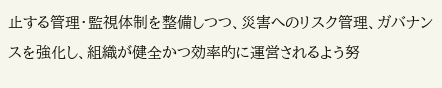止する管理・監視体制を整備しつつ、災害へのリスク管理、ガバナンスを強化し、組織が健全かつ効率的に運営されるよう努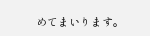めてまいります。